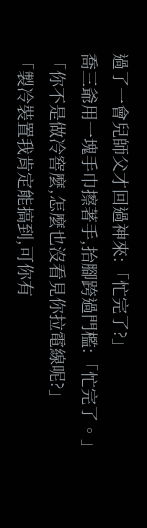過了一會兒師父才回過神來:「忙完了?」
喬三爺用一塊手巾擦著手,抬腳跨過門檻:「忙完了。」
「你不是做冷窖麼,怎麼也沒看見你拉電線呢?」
「製冷裝置我肯定能搞到,可你有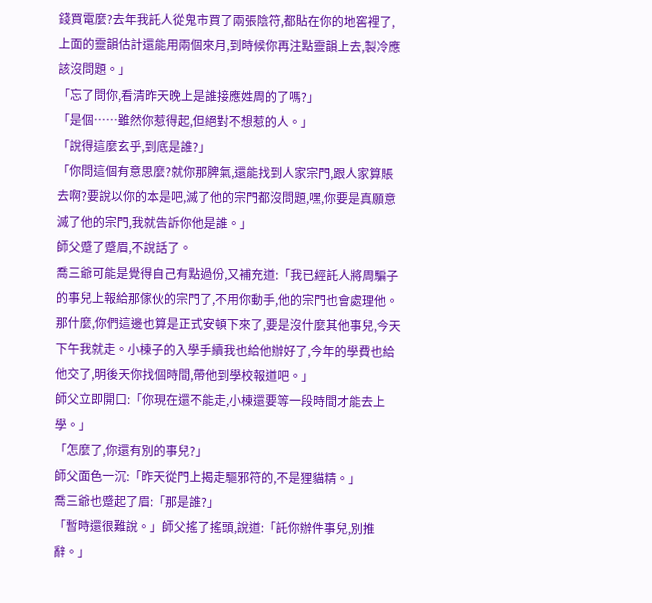錢買電麼?去年我託人從鬼市買了兩張陰符,都貼在你的地窖裡了,上面的靈韻估計還能用兩個來月,到時候你再注點靈韻上去,製冷應該沒問題。」
「忘了問你,看清昨天晚上是誰接應姓周的了嗎?」
「是個……雖然你惹得起,但絕對不想惹的人。」
「說得這麼玄乎,到底是誰?」
「你問這個有意思麼?就你那脾氣,還能找到人家宗門,跟人家算賬去啊?要說以你的本是吧,滅了他的宗門都沒問題,嘿,你要是真願意滅了他的宗門,我就告訴你他是誰。」
師父蹙了蹙眉,不說話了。
喬三爺可能是覺得自己有點過份,又補充道:「我已經託人將周騙子的事兒上報給那傢伙的宗門了,不用你動手,他的宗門也會處理他。那什麼,你們這邊也算是正式安頓下來了,要是沒什麼其他事兒,今天下午我就走。小棟子的入學手續我也給他辦好了,今年的學費也給他交了,明後天你找個時間,帶他到學校報道吧。」
師父立即開口:「你現在還不能走,小棟還要等一段時間才能去上學。」
「怎麼了,你還有別的事兒?」
師父面色一沉:「昨天從門上揭走驅邪符的,不是狸貓精。」
喬三爺也蹙起了眉:「那是誰?」
「暫時還很難說。」師父搖了搖頭,說道:「託你辦件事兒,別推辭。」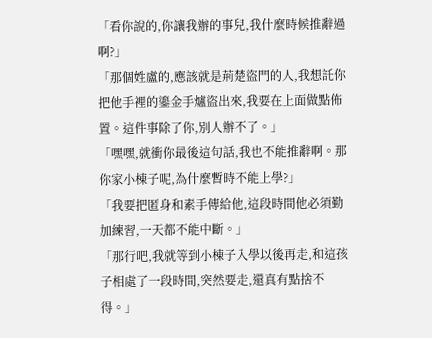「看你說的,你讓我辦的事兒,我什麼時候推辭過啊?」
「那個姓盧的,應該就是荊楚盜門的人,我想託你把他手裡的鎏金手爐盜出來,我要在上面做點佈置。這件事除了你,別人辦不了。」
「嘿嘿,就衝你最後這句話,我也不能推辭啊。那你家小棟子呢,為什麼暫時不能上學?」
「我要把匿身和素手傳給他,這段時間他必須勤加練習,一天都不能中斷。」
「那行吧,我就等到小棟子入學以後再走,和這孩子相處了一段時間,突然要走,還真有點捨不得。」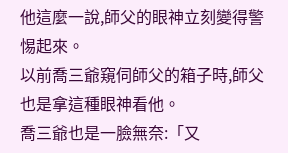他這麼一說,師父的眼神立刻變得警惕起來。
以前喬三爺窺伺師父的箱子時,師父也是拿這種眼神看他。
喬三爺也是一臉無奈:「又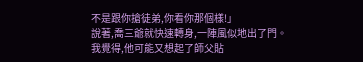不是跟你搶徒弟,你看你那個樣!」
說著,喬三爺就快速轉身,一陣風似地出了門。
我覺得,他可能又想起了師父貼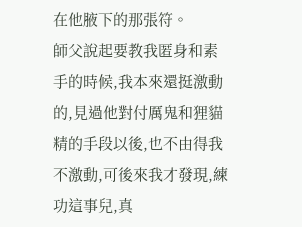在他腋下的那張符。
師父說起要教我匿身和素手的時候,我本來還挺激動的,見過他對付厲鬼和狸貓精的手段以後,也不由得我不激動,可後來我才發現,練功這事兒,真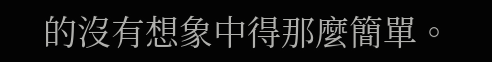的沒有想象中得那麼簡單。